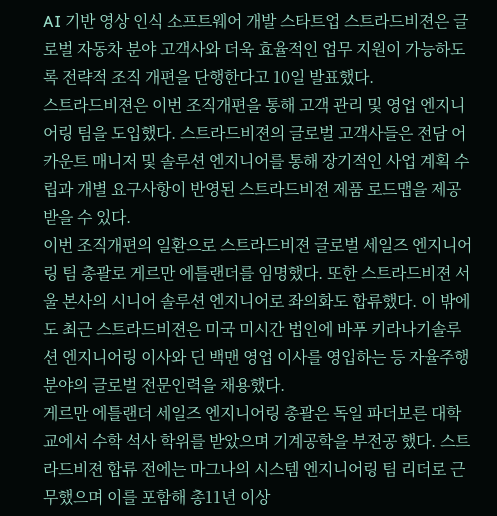AI 기반 영상 인식 소프트웨어 개발 스타트업 스트라드비젼은 글로벌 자동차 분야 고객사와 더욱 효율적인 업무 지원이 가능하도록 전략적 조직 개편을 단행한다고 10일 발표했다.
스트라드비젼은 이번 조직개편을 통해 고객 관리 및 영업 엔지니어링 팀을 도입했다. 스트라드비젼의 글로벌 고객사들은 전담 어카운트 매니저 및 솔루션 엔지니어를 통해 장기적인 사업 계획 수립과 개별 요구사항이 반영된 스트라드비젼 제품 로드맵을 제공받을 수 있다.
이번 조직개편의 일환으로 스트라드비젼 글로벌 세일즈 엔지니어링 팀 총괄로 게르만 에틀랜더를 임명했다. 또한 스트라드비젼 서울 본사의 시니어 솔루션 엔지니어로 좌의화도 합류했다. 이 밖에도 최근 스트라드비젼은 미국 미시간 법인에 바푸 키라나기솔루션 엔지니어링 이사와 딘 백맨 영업 이사를 영입하는 등 자율주행 분야의 글로벌 전문인력을 채용했다.
게르만 에틀랜더 세일즈 엔지니어링 총괄은 독일 파더보른 대학교에서 수학 석사 학위를 받았으며 기계공학을 부전공 했다. 스트라드비젼 합류 전에는 마그나의 시스템 엔지니어링 팀 리더로 근무했으며 이를 포함해 총11년 이상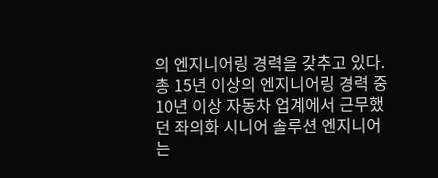의 엔지니어링 경력을 갖추고 있다.
총 15년 이상의 엔지니어링 경력 중 10년 이상 자동차 업계에서 근무했던 좌의화 시니어 솔루션 엔지니어는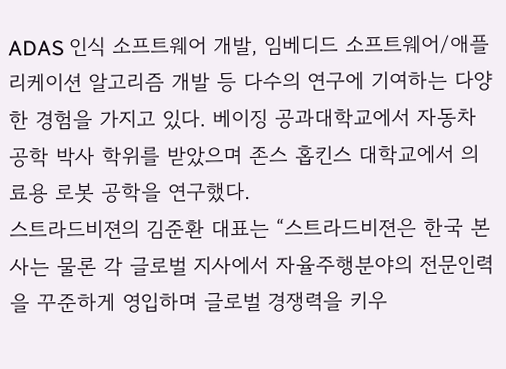ADAS 인식 소프트웨어 개발, 임베디드 소프트웨어/애플리케이션 알고리즘 개발 등 다수의 연구에 기여하는 다양한 경험을 가지고 있다. 베이징 공과대학교에서 자동차 공학 박사 학위를 받았으며 존스 홉킨스 대학교에서 의료용 로봇 공학을 연구했다.
스트라드비젼의 김준환 대표는 “스트라드비젼은 한국 본사는 물론 각 글로벌 지사에서 자율주행분야의 전문인력을 꾸준하게 영입하며 글로벌 경쟁력을 키우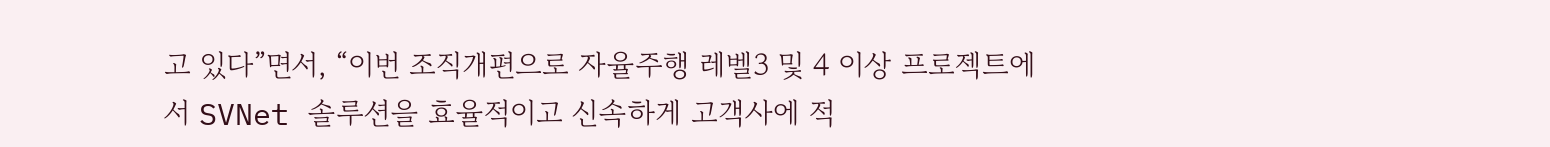고 있다”면서, “이번 조직개편으로 자율주행 레벨3 및 4 이상 프로젝트에서 SVNet 솔루션을 효율적이고 신속하게 고객사에 적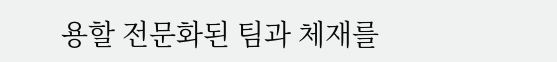용할 전문화된 팀과 체재를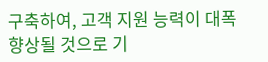구축하여, 고객 지원 능력이 대폭 향상될 것으로 기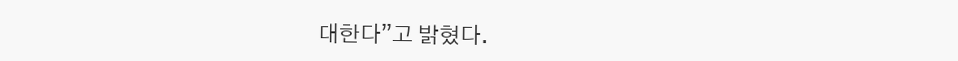대한다”고 밝혔다.